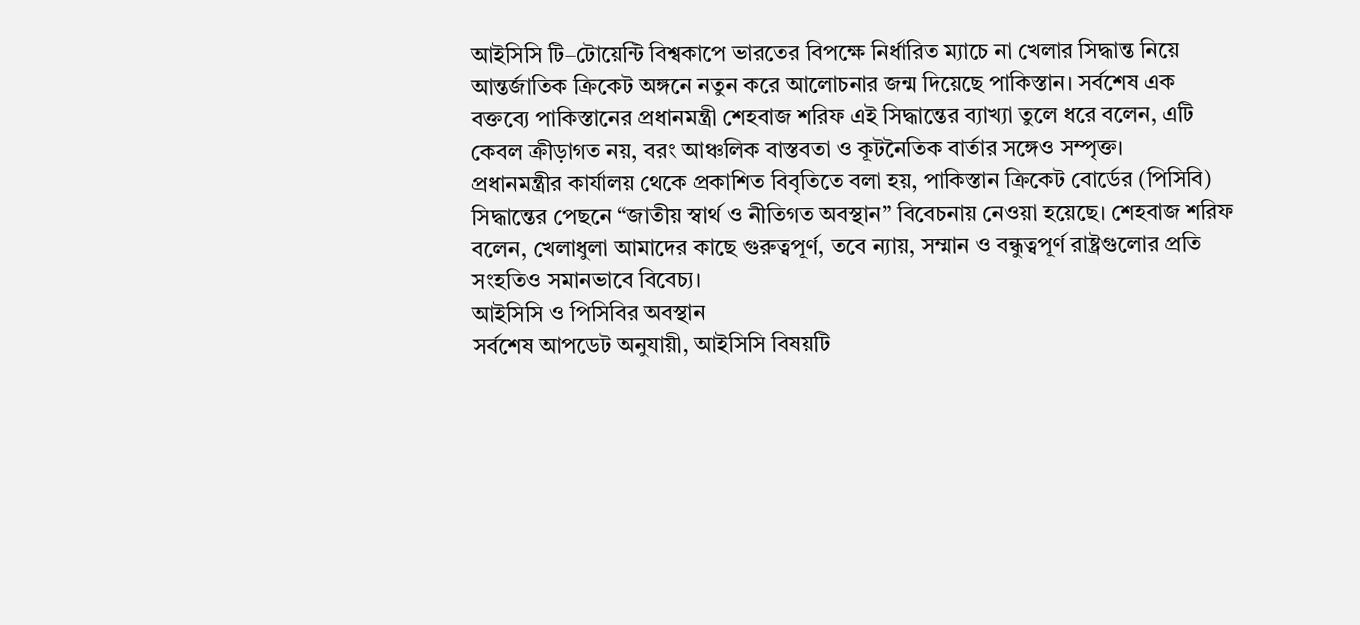আইসিসি টি–টোয়েন্টি বিশ্বকাপে ভারতের বিপক্ষে নির্ধারিত ম্যাচে না খেলার সিদ্ধান্ত নিয়ে আন্তর্জাতিক ক্রিকেট অঙ্গনে নতুন করে আলোচনার জন্ম দিয়েছে পাকিস্তান। সর্বশেষ এক বক্তব্যে পাকিস্তানের প্রধানমন্ত্রী শেহবাজ শরিফ এই সিদ্ধান্তের ব্যাখ্যা তুলে ধরে বলেন, এটি কেবল ক্রীড়াগত নয়, বরং আঞ্চলিক বাস্তবতা ও কূটনৈতিক বার্তার সঙ্গেও সম্পৃক্ত।
প্রধানমন্ত্রীর কার্যালয় থেকে প্রকাশিত বিবৃতিতে বলা হয়, পাকিস্তান ক্রিকেট বোর্ডের (পিসিবি) সিদ্ধান্তের পেছনে “জাতীয় স্বার্থ ও নীতিগত অবস্থান” বিবেচনায় নেওয়া হয়েছে। শেহবাজ শরিফ বলেন, খেলাধুলা আমাদের কাছে গুরুত্বপূর্ণ, তবে ন্যায়, সম্মান ও বন্ধুত্বপূর্ণ রাষ্ট্রগুলোর প্রতি সংহতিও সমানভাবে বিবেচ্য।
আইসিসি ও পিসিবির অবস্থান
সর্বশেষ আপডেট অনুযায়ী, আইসিসি বিষয়টি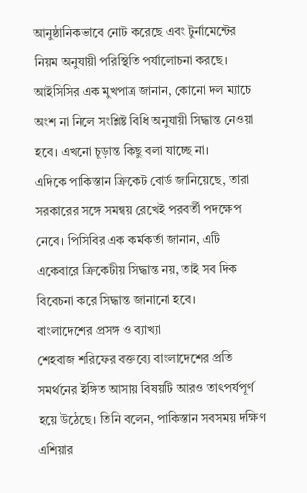আনুষ্ঠানিকভাবে নোট করেছে এবং টুর্নামেন্টের নিয়ম অনুযায়ী পরিস্থিতি পর্যালোচনা করছে। আইসিসির এক মুখপাত্র জানান, কোনো দল ম্যাচে অংশ না নিলে সংশ্লিষ্ট বিধি অনুযায়ী সিদ্ধান্ত নেওয়া হবে। এখনো চূড়ান্ত কিছু বলা যাচ্ছে না।
এদিকে পাকিস্তান ক্রিকেট বোর্ড জানিয়েছে, তারা সরকারের সঙ্গে সমন্বয় রেখেই পরবর্তী পদক্ষেপ নেবে। পিসিবির এক কর্মকর্তা জানান, এটি একেবারে ক্রিকেটীয় সিদ্ধান্ত নয়, তাই সব দিক বিবেচনা করে সিদ্ধান্ত জানানো হবে।
বাংলাদেশের প্রসঙ্গ ও ব্যাখ্যা
শেহবাজ শরিফের বক্তব্যে বাংলাদেশের প্রতি সমর্থনের ইঙ্গিত আসায় বিষয়টি আরও তাৎপর্যপূর্ণ হয়ে উঠেছে। তিনি বলেন, পাকিস্তান সবসময় দক্ষিণ এশিয়ার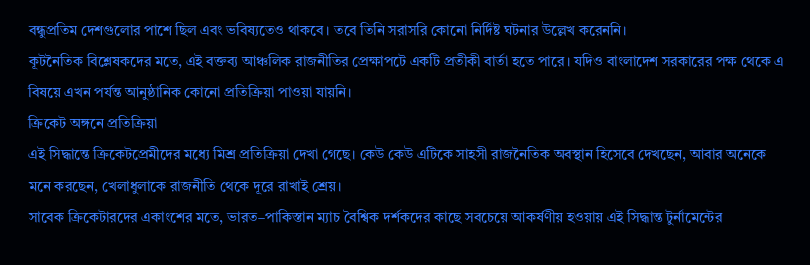বন্ধুপ্রতিম দেশগুলোর পাশে ছিল এবং ভবিষ্যতেও থাকবে। তবে তিনি সরাসরি কোনো নির্দিষ্ট ঘটনার উল্লেখ করেননি।
কূটনৈতিক বিশ্লেষকদের মতে, এই বক্তব্য আঞ্চলিক রাজনীতির প্রেক্ষাপটে একটি প্রতীকী বার্তা হতে পারে। যদিও বাংলাদেশ সরকারের পক্ষ থেকে এ বিষয়ে এখন পর্যন্ত আনুষ্ঠানিক কোনো প্রতিক্রিয়া পাওয়া যায়নি।
ক্রিকেট অঙ্গনে প্রতিক্রিয়া
এই সিদ্ধান্তে ক্রিকেটপ্রেমীদের মধ্যে মিশ্র প্রতিক্রিয়া দেখা গেছে। কেউ কেউ এটিকে সাহসী রাজনৈতিক অবস্থান হিসেবে দেখছেন, আবার অনেকে মনে করছেন, খেলাধুলাকে রাজনীতি থেকে দূরে রাখাই শ্রেয়।
সাবেক ক্রিকেটারদের একাংশের মতে, ভারত–পাকিস্তান ম্যাচ বৈশ্বিক দর্শকদের কাছে সবচেয়ে আকর্ষণীয় হওয়ায় এই সিদ্ধান্ত টুর্নামেন্টের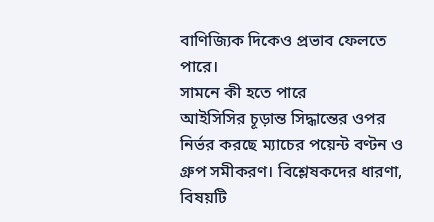বাণিজ্যিক দিকেও প্রভাব ফেলতে পারে।
সামনে কী হতে পারে
আইসিসির চূড়ান্ত সিদ্ধান্তের ওপর নির্ভর করছে ম্যাচের পয়েন্ট বণ্টন ও গ্রুপ সমীকরণ। বিশ্লেষকদের ধারণা, বিষয়টি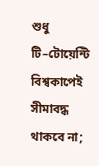শুধু টি–টোয়েন্টি বিশ্বকাপেই সীমাবদ্ধ থাকবে না;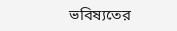ভবিষ্যতের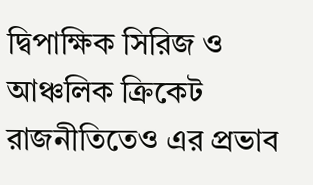দ্বিপাক্ষিক সিরিজ ও আঞ্চলিক ক্রিকেট রাজনীতিতেও এর প্রভাব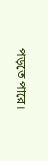পড়তে পারে।